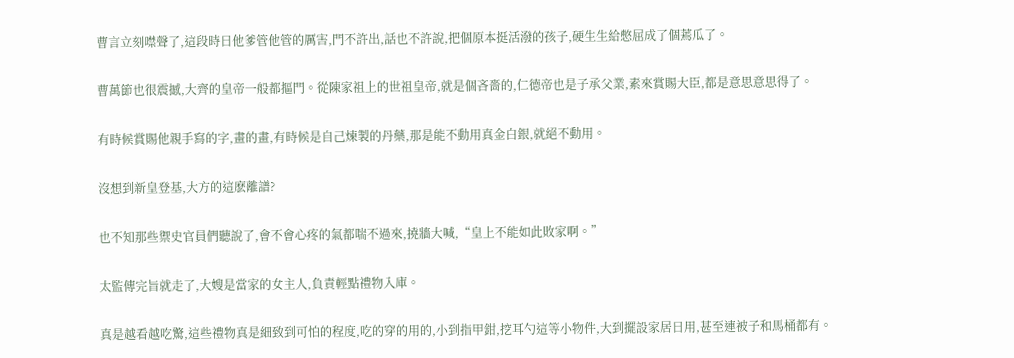曹言立刻噤聲了,這段時日他爹管他管的厲害,門不許出,話也不許說,把個原本挺活潑的孩子,硬生生給憋屈成了個蔫瓜了。

曹萬節也很震撼,大齊的皇帝一般都摳門。從陳家祖上的世祖皇帝,就是個吝嗇的,仁德帝也是子承父業,素來賞賜大臣,都是意思意思得了。

有時候賞賜他親手寫的字,畫的畫,有時候是自己煉製的丹藥,那是能不動用真金白銀,就絕不動用。

沒想到新皇登基,大方的這麽離譜?

也不知那些禦史官員們聽說了,會不會心疼的氣都喘不過來,撓牆大喊,“皇上不能如此敗家啊。”

太監傳完旨就走了,大嫂是當家的女主人,負責輕點禮物入庫。

真是越看越吃驚,這些禮物真是細致到可怕的程度,吃的穿的用的,小到指甲鉗,挖耳勺這等小物件,大到擺設家居日用,甚至連被子和馬桶都有。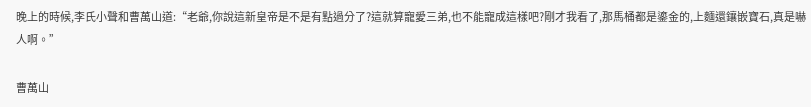晚上的時候,李氏小聲和曹萬山道:“老爺,你說這新皇帝是不是有點過分了?這就算寵愛三弟,也不能寵成這樣吧?剛才我看了,那馬桶都是鎏金的,上麵還鑲嵌寶石,真是嚇人啊。”

曹萬山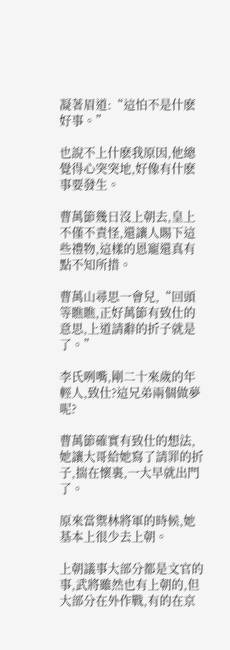凝著眉道:“這怕不是什麽好事。”

也說不上什麽我原因,他總覺得心突突地,好像有什麽事要發生。

曹萬節幾日沒上朝去,皇上不僅不責怪,還讓人賜下這些禮物,這樣的恩寵還真有點不知所措。

曹萬山尋思一會兒,“回頭等瞧瞧,正好萬節有致仕的意思,上道請辭的折子就是了。”

李氏咧嘴,剛二十來歲的年輕人,致仕?這兄弟兩個做夢呢?

曹萬節確實有致仕的想法,她讓大哥給她寫了請罪的折子,揣在懷裏,一大早就出門了。

原來當禦林將軍的時候,她基本上很少去上朝。

上朝議事大部分都是文官的事,武將雖然也有上朝的,但大部分在外作戰,有的在京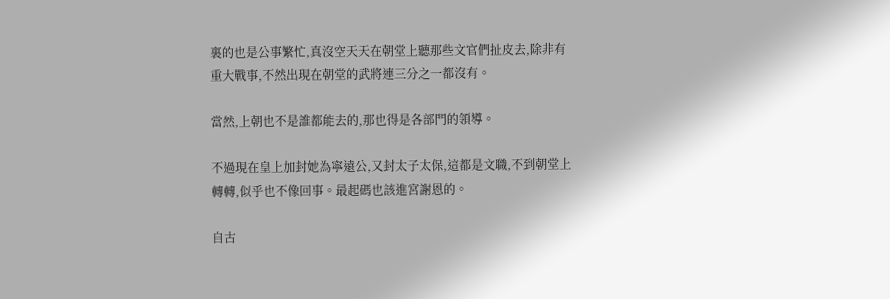裏的也是公事繁忙,真沒空天天在朝堂上聽那些文官們扯皮去,除非有重大戰事,不然出現在朝堂的武將連三分之一都沒有。

當然,上朝也不是誰都能去的,那也得是各部門的領導。

不過現在皇上加封她為寧遠公,又封太子太保,這都是文職,不到朝堂上轉轉,似乎也不像回事。最起碼也該進宮謝恩的。

自古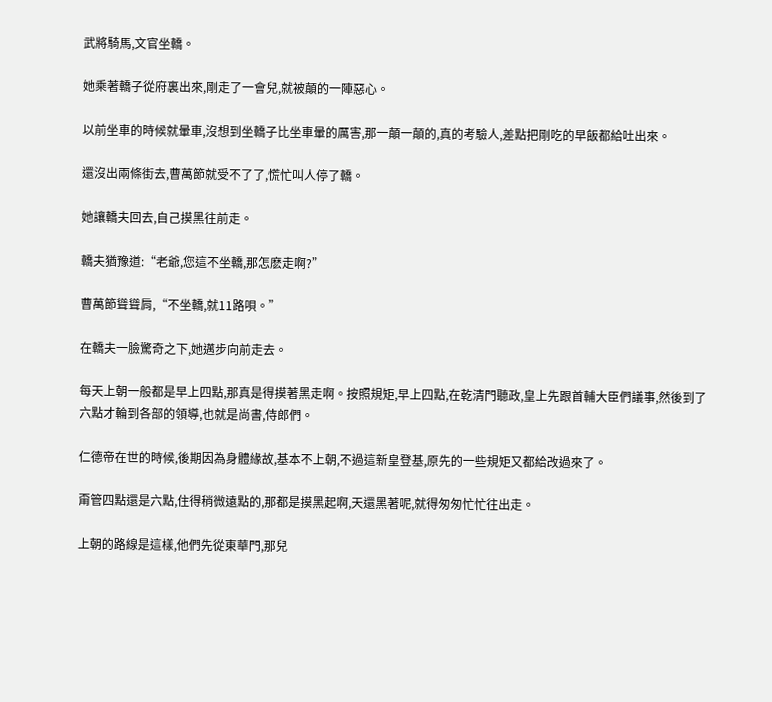武將騎馬,文官坐轎。

她乘著轎子從府裏出來,剛走了一會兒,就被顛的一陣惡心。

以前坐車的時候就暈車,沒想到坐轎子比坐車暈的厲害,那一顛一顛的,真的考驗人,差點把剛吃的早飯都給吐出來。

還沒出兩條街去,曹萬節就受不了了,慌忙叫人停了轎。

她讓轎夫回去,自己摸黑往前走。

轎夫猶豫道:“老爺,您這不坐轎,那怎麽走啊?”

曹萬節聳聳肩,“不坐轎,就11路唄。”

在轎夫一臉驚奇之下,她邁步向前走去。

每天上朝一般都是早上四點,那真是得摸著黑走啊。按照規矩,早上四點,在乾清門聽政,皇上先跟首輔大臣們議事,然後到了六點才輪到各部的領導,也就是尚書,侍郎們。

仁德帝在世的時候,後期因為身體緣故,基本不上朝,不過這新皇登基,原先的一些規矩又都給改過來了。

甭管四點還是六點,住得稍微遠點的,那都是摸黑起啊,天還黑著呢,就得匆匆忙忙往出走。

上朝的路線是這樣,他們先從東華門,那兒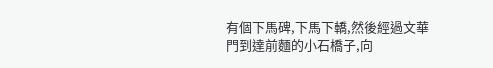有個下馬碑,下馬下轎,然後經過文華門到達前麵的小石橋子,向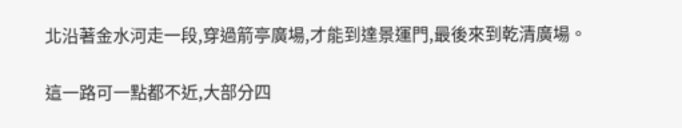北沿著金水河走一段,穿過箭亭廣場,才能到達景運門,最後來到乾清廣場。

這一路可一點都不近,大部分四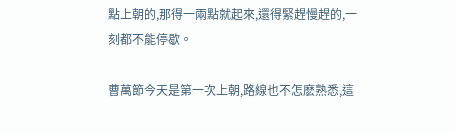點上朝的,那得一兩點就起來,還得緊趕慢趕的,一刻都不能停歇。

曹萬節今天是第一次上朝,路線也不怎麽熟悉,這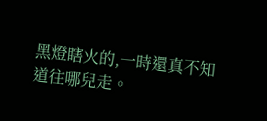黑燈瞎火的,一時還真不知道往哪兒走。